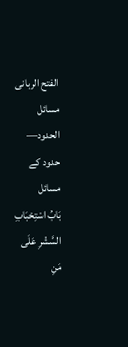الفتح الربانی
مسائل الحدود— حدود کے مسائل
بَابُ اسْتِحْبَابِ السَّشْرِ عَلَى مَنِ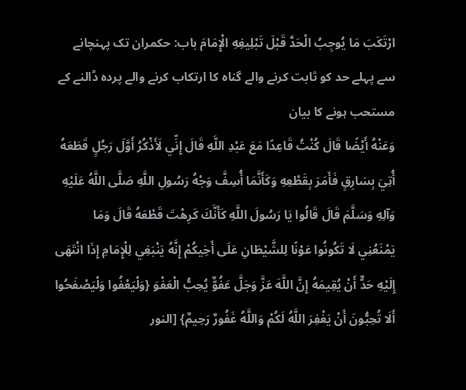ارْتَكَبَ مَا يُوجِبُ الْحَدَّ قَبْلَ تَبْلِيغِهِ الْإِمَامَ باب: حکمران تک پہنچانے سے پہلے حد کو ثابت کرنے والے گناہ کا ارتکاب کرنے والے پردہ ڈالنے کے مستحب ہونے کا بیان
وَعَنْهُ أَيْضًا قَالَ كُنْتُ قَاعِدًا مَعَ عَبْدِ اللَّهِ قَالَ إِنِّي لَأَذْكُرُ أَوَّلَ رَجُلٍ قَطَعَهُ أُتِيَ بِسَارِقٍ فَأَمَرَ بِقَطْعِهِ وَكَأَنَّمَا أُسِفَّ وَجْهُ رَسُولِ اللَّهِ صَلَّى اللَّهُ عَلَيْهِ وَآلِهِ وَسَلَّمَ قَالَ قَالُوا يَا رَسُولَ اللَّهِ كَأَنَّكَ كَرِهْتَ قَطْعَهُ قَالَ وَمَا يَمْنَعُنِي لَا تَكُونُوا عَوْنًا لِلشَّيْطَانِ عَلَى أَخِيكُمْ إِنَّهُ يَنْبَغِي لِلْإِمَامِ إِذَا انْتَهَى إِلَيْهِ حَدٌّ أَنْ يُقِيمَهُ إِنَّ اللَّهَ عَزَّ وَجَلَّ عَفُوٌّ يُحِبُّ الْعَفْوَ {وَلْيَعْفُوا وَلْيَصْفَحُوا أَلَا تُحِبُّونَ أَنْ يَغْفِرَ اللَّهُ لَكُمْ وَاللَّهُ غَفُورٌ رَحِيمٌ} [النور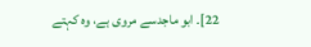22]۔ ابو ماجدسے مروی ہے، وہ کہتے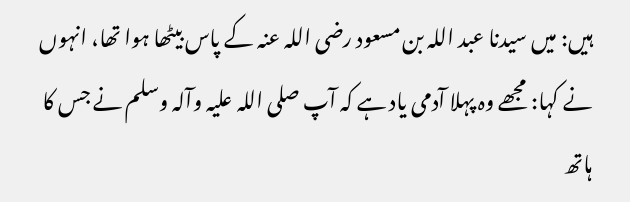ہیں: میں سیدنا عبد اللہ بن مسعود رضی اللہ عنہ کے پاس بیٹھا ہوا تھا، انہوں نے کہا: مجھے وہ پہلا آدمی یاد ہے کہ آپ صلی اللہ علیہ وآلہ وسلم نے جس کا ہاتھ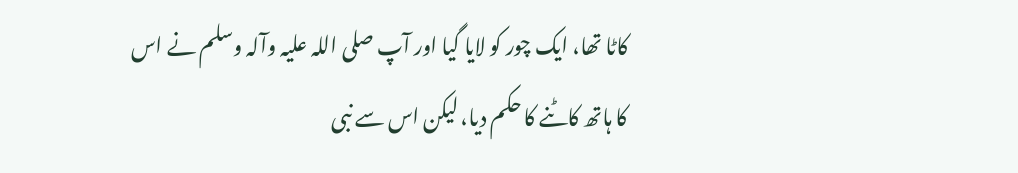کاٹا تھا، ایک چور کو لایا گیا اور آپ صلی اللہ علیہ وآلہ وسلم نے اس کا ہاتھ کاٹنے کا حکم دیا، لیکن اس سے نبی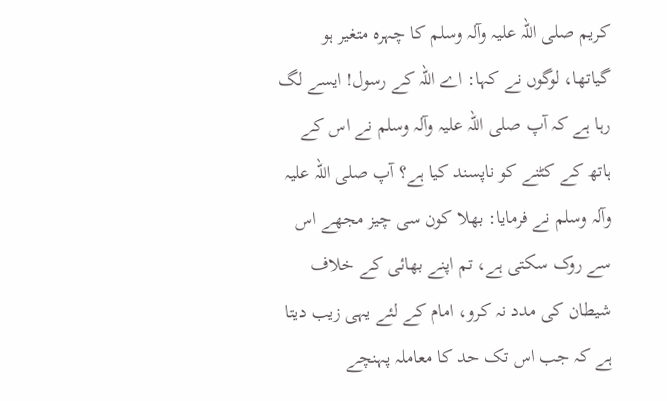کریم صلی اللہ علیہ وآلہ وسلم کا چہرہ متغیر ہو گیاتھا، لوگوں نے کہا: اے اللہ کے رسول! ایسے لگ رہا ہے کہ آپ صلی اللہ علیہ وآلہ وسلم نے اس کے ہاتھ کے کٹنے کو ناپسند کیا ہے؟ آپ صلی اللہ علیہ وآلہ وسلم نے فرمایا: بھلا کون سی چیز مجھے اس سے روک سکتی ہے، تم اپنے بھائی کے خلاف شیطان کی مدد نہ کرو، امام کے لئے یہی زیب دیتا ہے کہ جب اس تک حد کا معاملہ پہنچے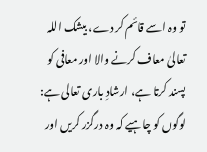تو وہ اسے قائم کر دے، بیشک اللہ تعالیٰ معاف کرنے والا اور معافی کو پسند کرتا ہے، ارشادِ باری تعالی ہے: لوگوں کو چاہیے کہ وہ درگزر کریں اور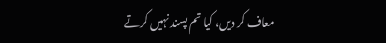معاف کر دیں، کیا تم پسند نہیں کرتے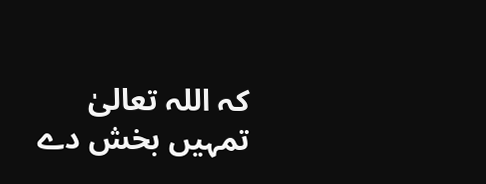کہ اللہ تعالیٰ تمہیں بخش دے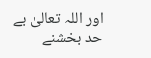اور اللہ تعالیٰ بے حد بخشنے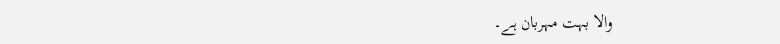والا بہت مہربان ہے۔